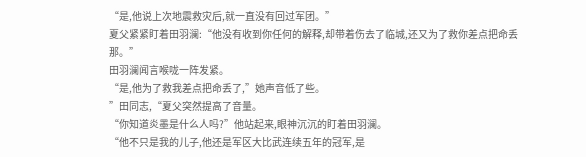“是,他说上次地震救灾后,就一直没有回过军团。”
夏父紧紧盯着田羽澜:“他没有收到你任何的解释,却带着伤去了临城,还又为了救你差点把命丢那。”
田羽澜闻言喉咙一阵发紧。
“是,他为了救我差点把命丢了,”她声音低了些。
”田同志,“夏父突然提高了音量。
“你知道炎墨是什么人吗?”他站起来,眼神沉沉的盯着田羽澜。
“他不只是我的儿子,他还是军区大比武连续五年的冠军,是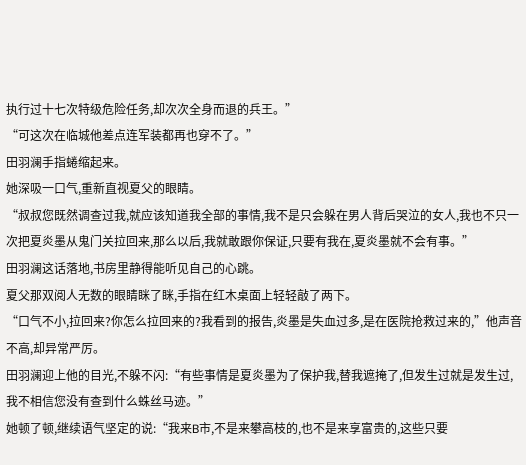执行过十七次特级危险任务,却次次全身而退的兵王。”
“可这次在临城他差点连军装都再也穿不了。”
田羽澜手指蜷缩起来。
她深吸一口气,重新直视夏父的眼睛。
“叔叔您既然调查过我,就应该知道我全部的事情,我不是只会躲在男人背后哭泣的女人,我也不只一次把夏炎墨从鬼门关拉回来,那么以后,我就敢跟你保证,只要有我在,夏炎墨就不会有事。”
田羽澜这话落地,书房里静得能听见自己的心跳。
夏父那双阅人无数的眼睛眯了眯,手指在红木桌面上轻轻敲了两下。
“口气不小,拉回来?你怎么拉回来的?我看到的报告,炎墨是失血过多,是在医院抢救过来的,”他声音不高,却异常严厉。
田羽澜迎上他的目光,不躲不闪:“有些事情是夏炎墨为了保护我,替我遮掩了,但发生过就是发生过,我不相信您没有查到什么蛛丝马迹。”
她顿了顿,继续语气坚定的说:“我来B市,不是来攀高枝的,也不是来享富贵的,这些只要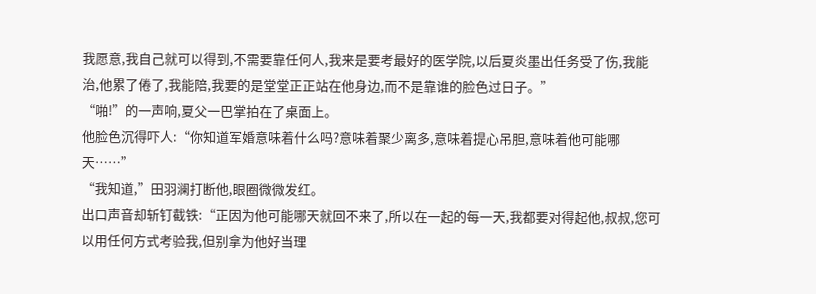我愿意,我自己就可以得到,不需要靠任何人,我来是要考最好的医学院,以后夏炎墨出任务受了伤,我能治,他累了倦了,我能陪,我要的是堂堂正正站在他身边,而不是靠谁的脸色过日子。”
“啪!”的一声响,夏父一巴掌拍在了桌面上。
他脸色沉得吓人:“你知道军婚意味着什么吗?意味着聚少离多,意味着提心吊胆,意味着他可能哪天……”
“我知道,”田羽澜打断他,眼圈微微发红。
出口声音却斩钉截铁:“正因为他可能哪天就回不来了,所以在一起的每一天,我都要对得起他,叔叔,您可以用任何方式考验我,但别拿为他好当理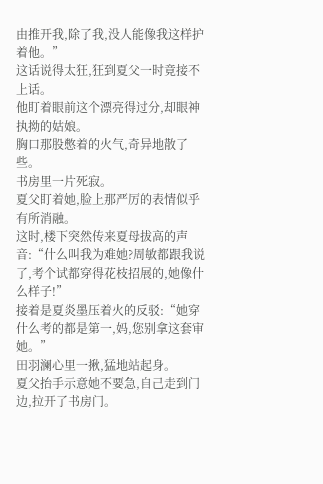由推开我,除了我,没人能像我这样护着他。”
这话说得太狂,狂到夏父一时竟接不上话。
他盯着眼前这个漂亮得过分,却眼神执拗的姑娘。
胸口那股憋着的火气,奇异地散了些。
书房里一片死寂。
夏父盯着她,脸上那严厉的表情似乎有所消融。
这时,楼下突然传来夏母拔高的声音:“什么叫我为难她?周敏都跟我说了,考个试都穿得花枝招展的,她像什么样子!”
接着是夏炎墨压着火的反驳:“她穿什么考的都是第一,妈,您别拿这套审她。”
田羽澜心里一揪,猛地站起身。
夏父抬手示意她不要急,自己走到门边,拉开了书房门。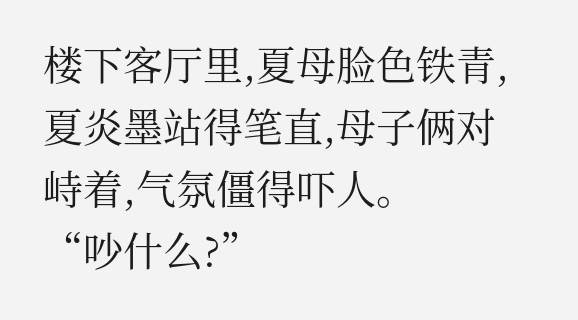楼下客厅里,夏母脸色铁青,夏炎墨站得笔直,母子俩对峙着,气氛僵得吓人。
“吵什么?”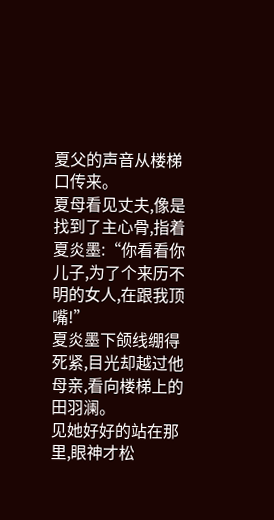夏父的声音从楼梯口传来。
夏母看见丈夫,像是找到了主心骨,指着夏炎墨:“你看看你儿子,为了个来历不明的女人,在跟我顶嘴!”
夏炎墨下颌线绷得死紧,目光却越过他母亲,看向楼梯上的田羽澜。
见她好好的站在那里,眼神才松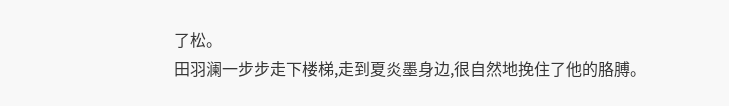了松。
田羽澜一步步走下楼梯,走到夏炎墨身边,很自然地挽住了他的胳膊。